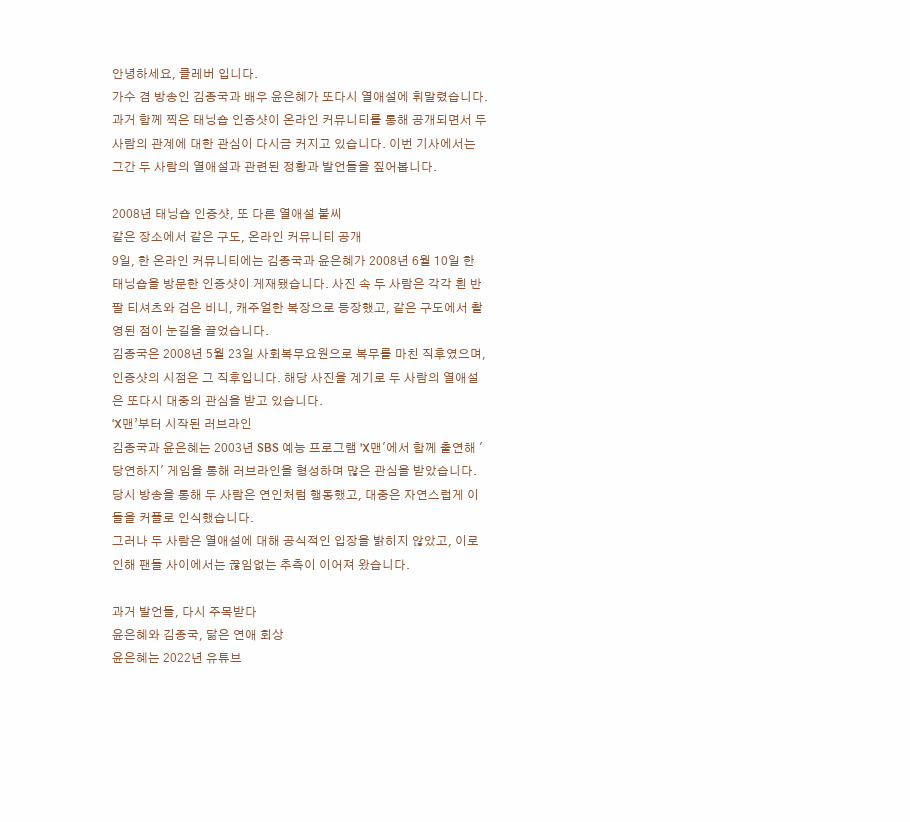안녕하세요, 클레버 입니다.
가수 겸 방송인 김종국과 배우 윤은혜가 또다시 열애설에 휘말렸습니다. 과거 함께 찍은 태닝숍 인증샷이 온라인 커뮤니티를 통해 공개되면서 두 사람의 관계에 대한 관심이 다시금 커지고 있습니다. 이번 기사에서는 그간 두 사람의 열애설과 관련된 정황과 발언들을 짚어봅니다.

2008년 태닝숍 인증샷, 또 다른 열애설 불씨
같은 장소에서 같은 구도, 온라인 커뮤니티 공개
9일, 한 온라인 커뮤니티에는 김종국과 윤은혜가 2008년 6월 10일 한 태닝숍을 방문한 인증샷이 게재됐습니다. 사진 속 두 사람은 각각 흰 반팔 티셔츠와 검은 비니, 캐주얼한 복장으로 등장했고, 같은 구도에서 촬영된 점이 눈길을 끌었습니다.
김종국은 2008년 5월 23일 사회복무요원으로 복무를 마친 직후였으며, 인증샷의 시점은 그 직후입니다. 해당 사진을 계기로 두 사람의 열애설은 또다시 대중의 관심을 받고 있습니다.
‘X맨’부터 시작된 러브라인
김종국과 윤은혜는 2003년 SBS 예능 프로그램 'X맨'에서 함께 출연해 '당연하지' 게임을 통해 러브라인을 형성하며 많은 관심을 받았습니다. 당시 방송을 통해 두 사람은 연인처럼 행동했고, 대중은 자연스럽게 이들을 커플로 인식했습니다.
그러나 두 사람은 열애설에 대해 공식적인 입장을 밝히지 않았고, 이로 인해 팬들 사이에서는 끊임없는 추측이 이어져 왔습니다.

과거 발언들, 다시 주목받다
윤은혜와 김종국, 닮은 연애 회상
윤은혜는 2022년 유튜브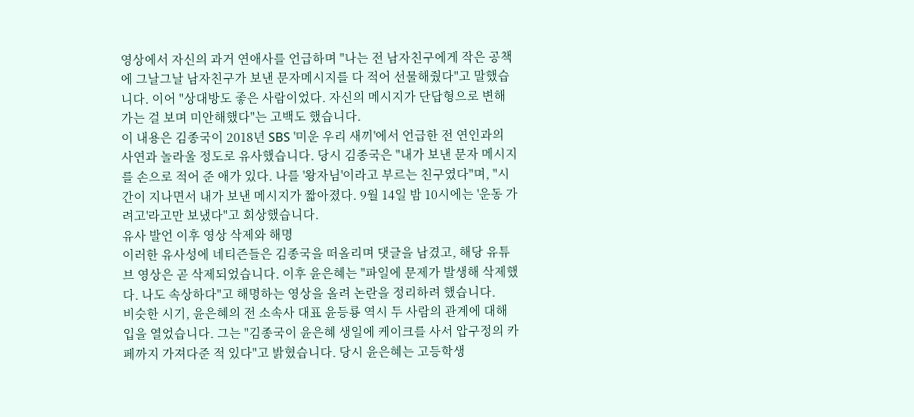영상에서 자신의 과거 연애사를 언급하며 "나는 전 남자친구에게 작은 공책에 그날그날 남자친구가 보낸 문자메시지를 다 적어 선물해줬다"고 말했습니다. 이어 "상대방도 좋은 사람이었다. 자신의 메시지가 단답형으로 변해가는 걸 보며 미안해했다"는 고백도 했습니다.
이 내용은 김종국이 2018년 SBS '미운 우리 새끼'에서 언급한 전 연인과의 사연과 놀라울 정도로 유사했습니다. 당시 김종국은 "내가 보낸 문자 메시지를 손으로 적어 준 애가 있다. 나를 '왕자님'이라고 부르는 친구였다"며, "시간이 지나면서 내가 보낸 메시지가 짧아졌다. 9월 14일 밤 10시에는 '운동 가려고'라고만 보냈다"고 회상했습니다.
유사 발언 이후 영상 삭제와 해명
이러한 유사성에 네티즌들은 김종국을 떠올리며 댓글을 남겼고, 해당 유튜브 영상은 곧 삭제되었습니다. 이후 윤은혜는 "파일에 문제가 발생해 삭제했다. 나도 속상하다"고 해명하는 영상을 올려 논란을 정리하려 했습니다.
비슷한 시기, 윤은혜의 전 소속사 대표 윤등룡 역시 두 사람의 관계에 대해 입을 열었습니다. 그는 "김종국이 윤은혜 생일에 케이크를 사서 압구정의 카페까지 가져다준 적 있다"고 밝혔습니다. 당시 윤은혜는 고등학생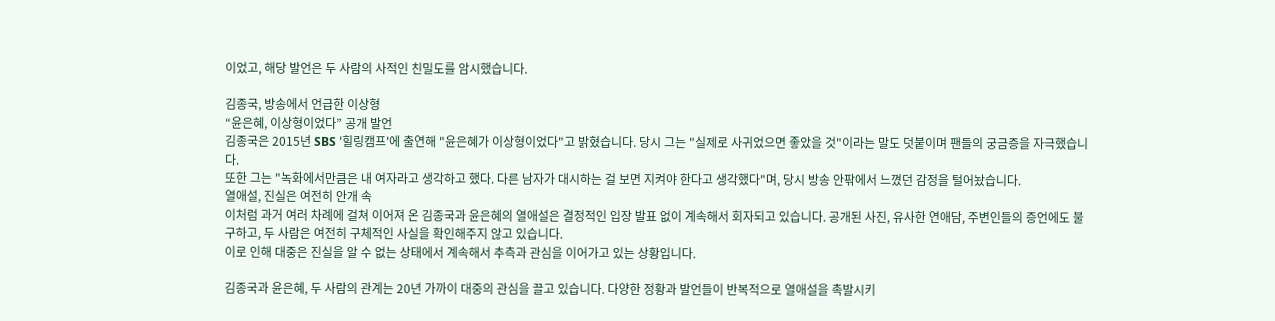이었고, 해당 발언은 두 사람의 사적인 친밀도를 암시했습니다.

김종국, 방송에서 언급한 이상형
“윤은혜, 이상형이었다” 공개 발언
김종국은 2015년 SBS '힐링캠프'에 출연해 "윤은혜가 이상형이었다"고 밝혔습니다. 당시 그는 "실제로 사귀었으면 좋았을 것"이라는 말도 덧붙이며 팬들의 궁금증을 자극했습니다.
또한 그는 "녹화에서만큼은 내 여자라고 생각하고 했다. 다른 남자가 대시하는 걸 보면 지켜야 한다고 생각했다"며, 당시 방송 안팎에서 느꼈던 감정을 털어놨습니다.
열애설, 진실은 여전히 안개 속
이처럼 과거 여러 차례에 걸쳐 이어져 온 김종국과 윤은혜의 열애설은 결정적인 입장 발표 없이 계속해서 회자되고 있습니다. 공개된 사진, 유사한 연애담, 주변인들의 증언에도 불구하고, 두 사람은 여전히 구체적인 사실을 확인해주지 않고 있습니다.
이로 인해 대중은 진실을 알 수 없는 상태에서 계속해서 추측과 관심을 이어가고 있는 상황입니다.

김종국과 윤은혜, 두 사람의 관계는 20년 가까이 대중의 관심을 끌고 있습니다. 다양한 정황과 발언들이 반복적으로 열애설을 촉발시키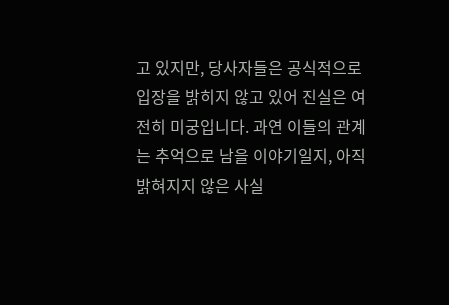고 있지만, 당사자들은 공식적으로 입장을 밝히지 않고 있어 진실은 여전히 미궁입니다. 과연 이들의 관계는 추억으로 남을 이야기일지, 아직 밝혀지지 않은 사실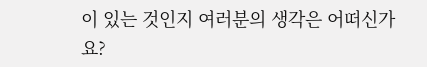이 있는 것인지 여러분의 생각은 어떠신가요?